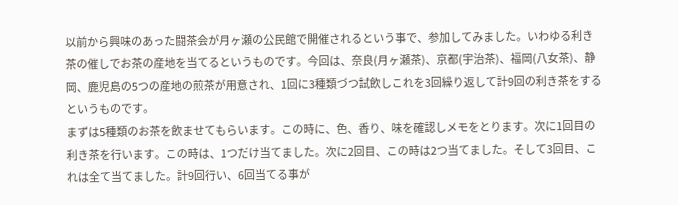以前から興味のあった闘茶会が月ヶ瀬の公民館で開催されるという事で、参加してみました。いわゆる利き茶の催しでお茶の産地を当てるというものです。今回は、奈良(月ヶ瀬茶)、京都(宇治茶)、福岡(八女茶)、静岡、鹿児島の5つの産地の煎茶が用意され、1回に3種類づつ試飲しこれを3回繰り返して計9回の利き茶をするというものです。
まずは5種類のお茶を飲ませてもらいます。この時に、色、香り、味を確認しメモをとります。次に1回目の利き茶を行います。この時は、1つだけ当てました。次に2回目、この時は2つ当てました。そして3回目、これは全て当てました。計9回行い、6回当てる事が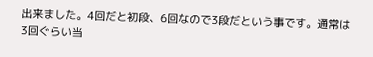出来ました。4回だと初段、6回なので3段だという事です。通常は3回ぐらい当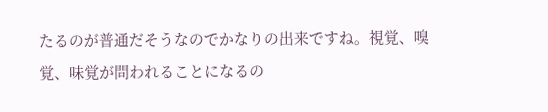たるのが普通だそうなのでかなりの出来ですね。視覚、嗅覚、味覚が問われることになるの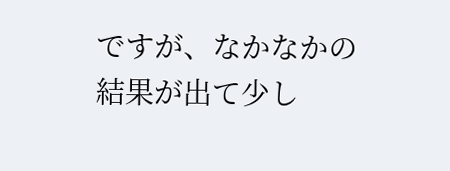ですが、なかなかの結果が出て少し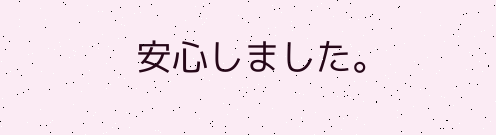安心しました。